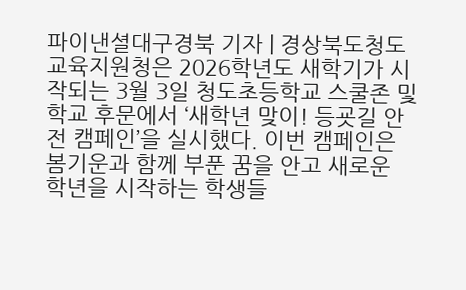파이낸셜대구경북 기자 | 경상북도청도교육지원청은 2026학년도 새학기가 시작되는 3월 3일 청도초등학교 스쿨존 및 학교 후문에서 ‘새학년 맞이! 등굣길 안전 캠페인’을 실시했다. 이번 캠페인은 봄기운과 함께 부푼 꿈을 안고 새로운 학년을 시작하는 학생들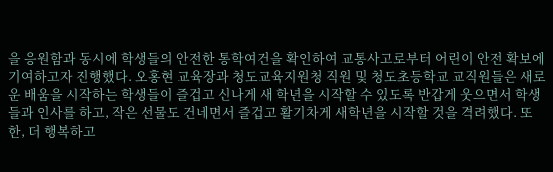을 응원함과 동시에 학생들의 안전한 통학여건을 확인하여 교통사고로부터 어린이 안전 확보에 기여하고자 진행했다. 오홍현 교육장과 청도교육지원청 직원 및 청도초등학교 교직원들은 새로운 배움을 시작하는 학생들이 즐겁고 신나게 새 학년을 시작할 수 있도록 반갑게 웃으면서 학생들과 인사를 하고, 작은 선물도 건네면서 즐겁고 활기차게 새학년을 시작할 것을 격려했다. 또한, 더 행복하고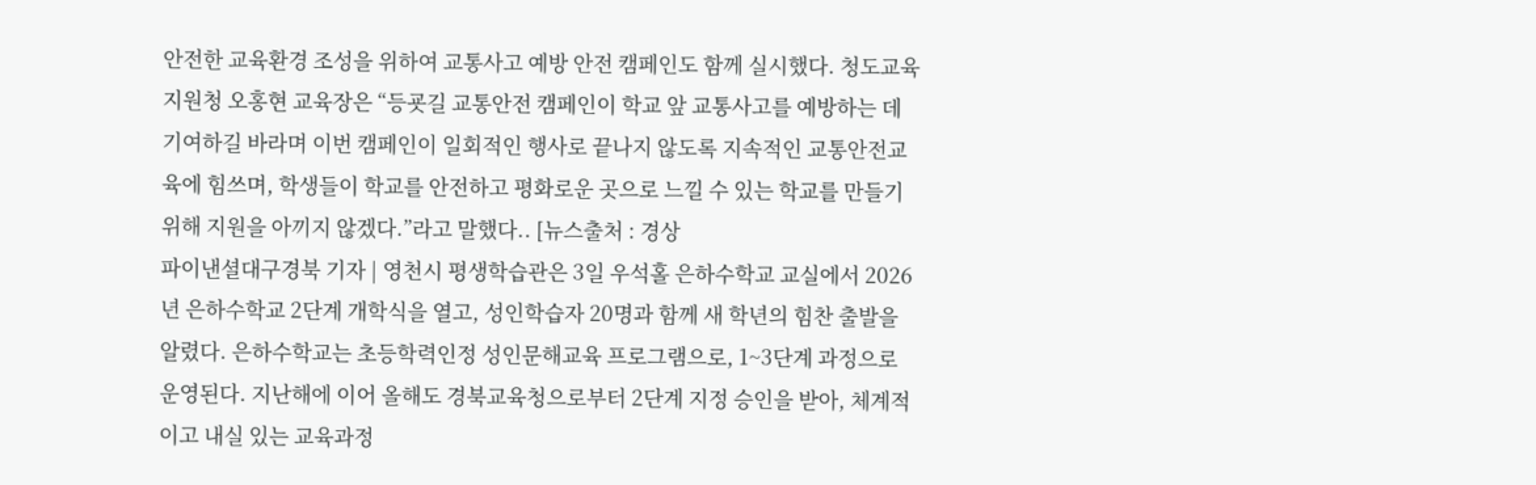안전한 교육환경 조성을 위하여 교통사고 예방 안전 캠페인도 함께 실시했다. 청도교육지원청 오홍현 교육장은 “등굣길 교통안전 캠페인이 학교 앞 교통사고를 예방하는 데 기여하길 바라며 이번 캠페인이 일회적인 행사로 끝나지 않도록 지속적인 교통안전교육에 힘쓰며, 학생들이 학교를 안전하고 평화로운 곳으로 느낄 수 있는 학교를 만들기 위해 지원을 아끼지 않겠다.”라고 말했다.. [뉴스출처 : 경상
파이낸셜대구경북 기자 | 영천시 평생학습관은 3일 우석홀 은하수학교 교실에서 2026년 은하수학교 2단계 개학식을 열고, 성인학습자 20명과 함께 새 학년의 힘찬 출발을 알렸다. 은하수학교는 초등학력인정 성인문해교육 프로그램으로, 1~3단계 과정으로 운영된다. 지난해에 이어 올해도 경북교육청으로부터 2단계 지정 승인을 받아, 체계적이고 내실 있는 교육과정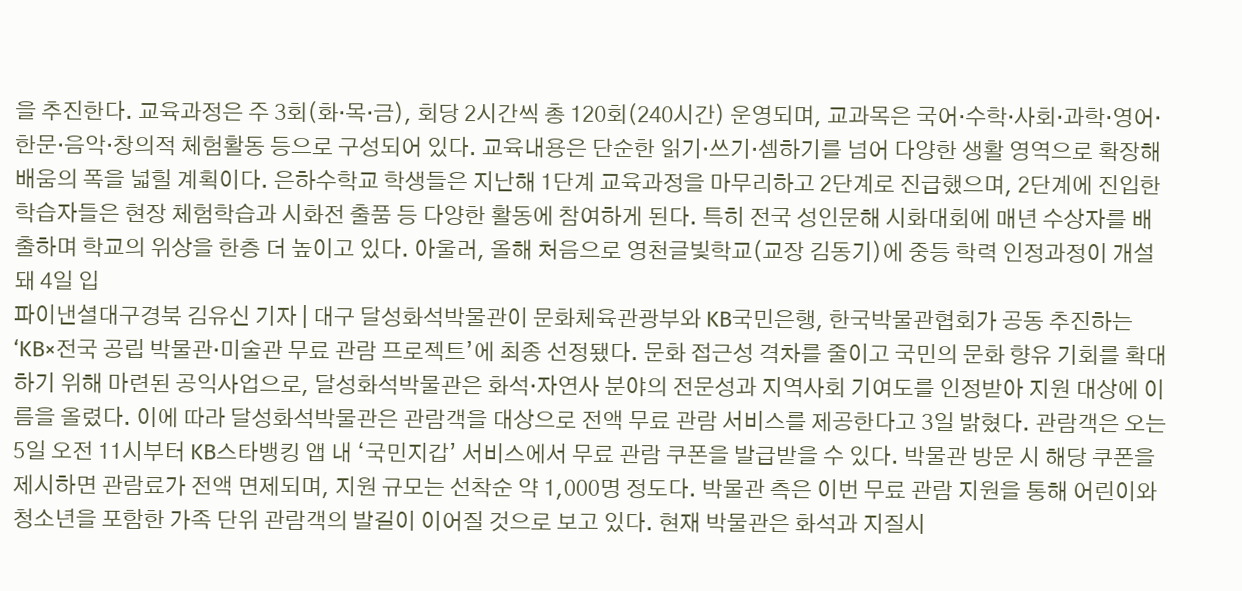을 추진한다. 교육과정은 주 3회(화·목·금), 회당 2시간씩 총 120회(240시간) 운영되며, 교과목은 국어·수학·사회·과학·영어·한문·음악·창의적 체험활동 등으로 구성되어 있다. 교육내용은 단순한 읽기·쓰기·셈하기를 넘어 다양한 생활 영역으로 확장해 배움의 폭을 넓힐 계획이다. 은하수학교 학생들은 지난해 1단계 교육과정을 마무리하고 2단계로 진급했으며, 2단계에 진입한 학습자들은 현장 체험학습과 시화전 출품 등 다양한 활동에 참여하게 된다. 특히 전국 성인문해 시화대회에 매년 수상자를 배출하며 학교의 위상을 한층 더 높이고 있다. 아울러, 올해 처음으로 영천글빛학교(교장 김동기)에 중등 학력 인정과정이 개설돼 4일 입
파이낸셜대구경북 김유신 기자 | 대구 달성화석박물관이 문화체육관광부와 KB국민은행, 한국박물관협회가 공동 추진하는 ‘KB×전국 공립 박물관·미술관 무료 관람 프로젝트’에 최종 선정됐다. 문화 접근성 격차를 줄이고 국민의 문화 향유 기회를 확대하기 위해 마련된 공익사업으로, 달성화석박물관은 화석·자연사 분야의 전문성과 지역사회 기여도를 인정받아 지원 대상에 이름을 올렸다. 이에 따라 달성화석박물관은 관람객을 대상으로 전액 무료 관람 서비스를 제공한다고 3일 밝혔다. 관람객은 오는 5일 오전 11시부터 KB스타뱅킹 앱 내 ‘국민지갑’ 서비스에서 무료 관람 쿠폰을 발급받을 수 있다. 박물관 방문 시 해당 쿠폰을 제시하면 관람료가 전액 면제되며, 지원 규모는 선착순 약 1,000명 정도다. 박물관 측은 이번 무료 관람 지원을 통해 어린이와 청소년을 포함한 가족 단위 관람객의 발길이 이어질 것으로 보고 있다. 현재 박물관은 화석과 지질시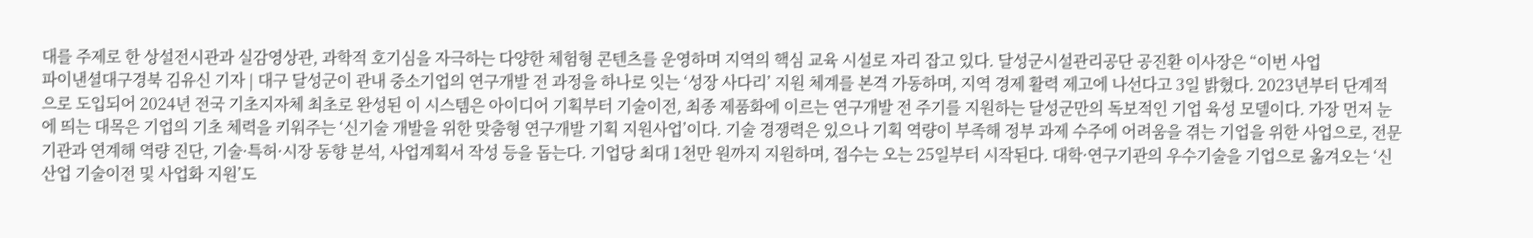대를 주제로 한 상설전시관과 실감영상관, 과학적 호기심을 자극하는 다양한 체험형 콘텐츠를 운영하며 지역의 핵심 교육 시설로 자리 잡고 있다. 달성군시설관리공단 공진환 이사장은 “이번 사업
파이낸셜대구경북 김유신 기자 | 대구 달성군이 관내 중소기업의 연구개발 전 과정을 하나로 잇는 ‘성장 사다리’ 지원 체계를 본격 가동하며, 지역 경제 활력 제고에 나선다고 3일 밝혔다. 2023년부터 단계적으로 도입되어 2024년 전국 기초지자체 최초로 완성된 이 시스템은 아이디어 기획부터 기술이전, 최종 제품화에 이르는 연구개발 전 주기를 지원하는 달성군만의 독보적인 기업 육성 모델이다. 가장 먼저 눈에 띄는 대목은 기업의 기초 체력을 키워주는 ‘신기술 개발을 위한 맞춤형 연구개발 기획 지원사업’이다. 기술 경쟁력은 있으나 기획 역량이 부족해 정부 과제 수주에 어려움을 겪는 기업을 위한 사업으로, 전문기관과 연계해 역량 진단, 기술·특허·시장 동향 분석, 사업계획서 작성 등을 돕는다. 기업당 최대 1천만 원까지 지원하며, 접수는 오는 25일부터 시작된다. 대학·연구기관의 우수기술을 기업으로 옮겨오는 ‘신산업 기술이전 및 사업화 지원’도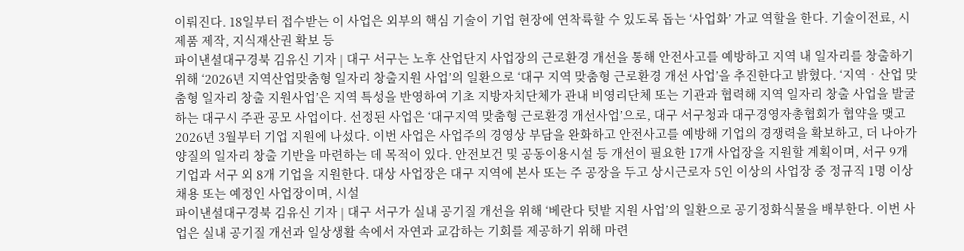이뤄진다. 18일부터 접수받는 이 사업은 외부의 핵심 기술이 기업 현장에 연착륙할 수 있도록 돕는 ‘사업화’ 가교 역할을 한다. 기술이전료, 시제품 제작, 지식재산권 확보 등
파이낸셜대구경북 김유신 기자 | 대구 서구는 노후 산업단지 사업장의 근로환경 개선을 통해 안전사고를 예방하고 지역 내 일자리를 창출하기 위해 ‘2026년 지역산업맞춤형 일자리 창출지원 사업’의 일환으로 ‘대구 지역 맞춤형 근로환경 개선 사업’을 추진한다고 밝혔다. ‘지역‧산업 맞춤형 일자리 창출 지원사업’은 지역 특성을 반영하여 기초 지방자치단체가 관내 비영리단체 또는 기관과 협력해 지역 일자리 창출 사업을 발굴하는 대구시 주관 공모 사업이다. 선정된 사업은 ‘대구지역 맞춤형 근로환경 개선사업’으로, 대구 서구청과 대구경영자총협회가 협약을 맺고 2026년 3월부터 기업 지원에 나섰다. 이번 사업은 사업주의 경영상 부담을 완화하고 안전사고를 예방해 기업의 경쟁력을 확보하고, 더 나아가 양질의 일자리 창출 기반을 마련하는 데 목적이 있다. 안전보건 및 공동이용시설 등 개선이 필요한 17개 사업장을 지원할 계획이며, 서구 9개 기업과 서구 외 8개 기업을 지원한다. 대상 사업장은 대구 지역에 본사 또는 주 공장을 두고 상시근로자 5인 이상의 사업장 중 정규직 1명 이상 채용 또는 예정인 사업장이며, 시설
파이낸셜대구경북 김유신 기자 | 대구 서구가 실내 공기질 개선을 위해 ‘베란다 텃밭 지원 사업’의 일환으로 공기정화식물을 배부한다. 이번 사업은 실내 공기질 개선과 일상생활 속에서 자연과 교감하는 기회를 제공하기 위해 마련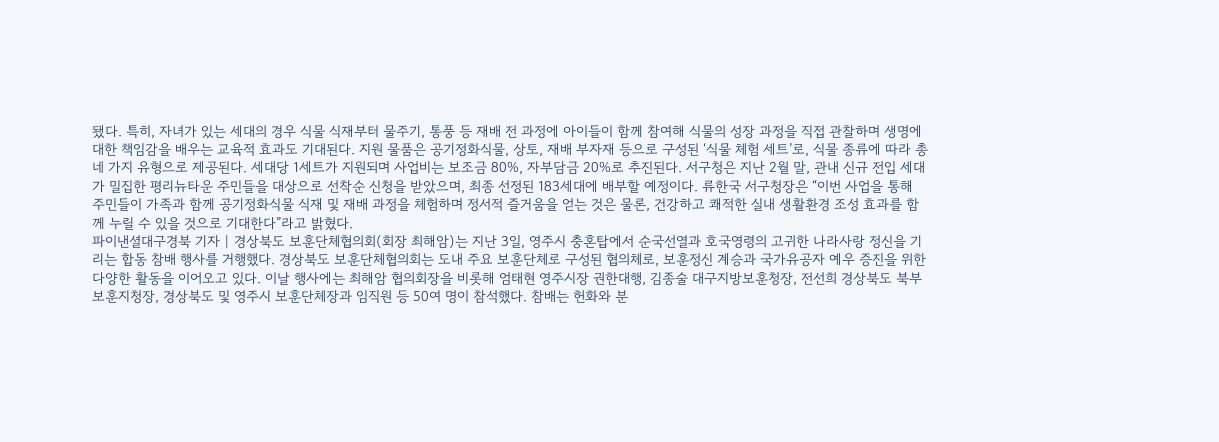됐다. 특히, 자녀가 있는 세대의 경우 식물 식재부터 물주기, 통풍 등 재배 전 과정에 아이들이 함께 참여해 식물의 성장 과정을 직접 관찰하며 생명에 대한 책임감을 배우는 교육적 효과도 기대된다. 지원 물품은 공기정화식물, 상토, 재배 부자재 등으로 구성된 ‘식물 체험 세트’로, 식물 종류에 따라 총 네 가지 유형으로 제공된다. 세대당 1세트가 지원되며 사업비는 보조금 80%, 자부담금 20%로 추진된다. 서구청은 지난 2월 말, 관내 신규 전입 세대가 밀집한 평리뉴타운 주민들을 대상으로 선착순 신청을 받았으며, 최종 선정된 183세대에 배부할 예정이다. 류한국 서구청장은 “이번 사업을 통해 주민들이 가족과 함께 공기정화식물 식재 및 재배 과정을 체험하며 정서적 즐거움을 얻는 것은 물론, 건강하고 쾌적한 실내 생활환경 조성 효과를 함께 누릴 수 있을 것으로 기대한다”라고 밝혔다.
파이낸셜대구경북 기자 | 경상북도 보훈단체협의회(회장 최해암)는 지난 3일, 영주시 충혼탑에서 순국선열과 호국영령의 고귀한 나라사랑 정신을 기리는 합동 참배 행사를 거행했다. 경상북도 보훈단체협의회는 도내 주요 보훈단체로 구성된 협의체로, 보훈정신 계승과 국가유공자 예우 증진을 위한 다양한 활동을 이어오고 있다. 이날 행사에는 최해암 협의회장을 비롯해 엄태현 영주시장 권한대행, 김종술 대구지방보훈청장, 전선희 경상북도 북부보훈지청장, 경상북도 및 영주시 보훈단체장과 임직원 등 50여 명이 참석했다. 참배는 헌화와 분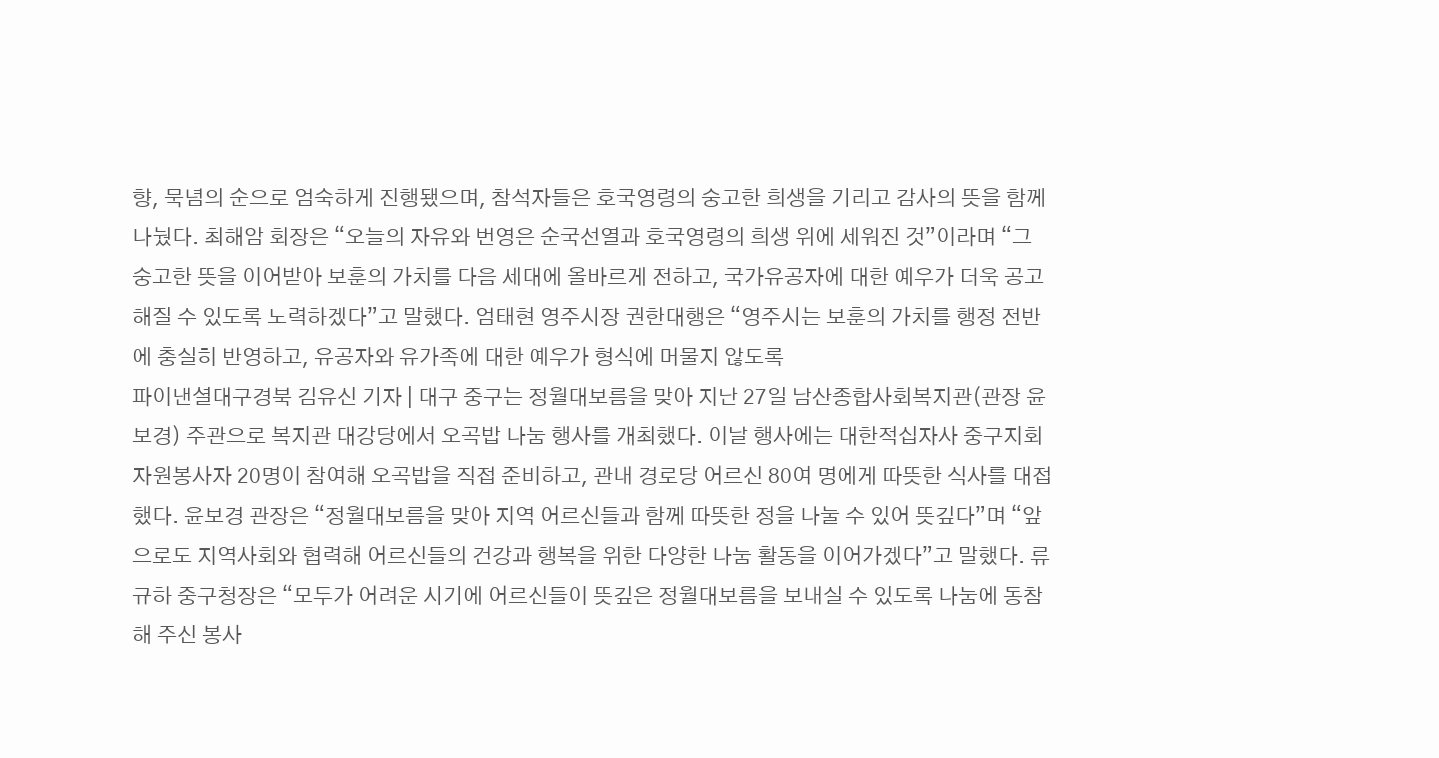향, 묵념의 순으로 엄숙하게 진행됐으며, 참석자들은 호국영령의 숭고한 희생을 기리고 감사의 뜻을 함께 나눴다. 최해암 회장은 “오늘의 자유와 번영은 순국선열과 호국영령의 희생 위에 세워진 것”이라며 “그 숭고한 뜻을 이어받아 보훈의 가치를 다음 세대에 올바르게 전하고, 국가유공자에 대한 예우가 더욱 공고해질 수 있도록 노력하겠다”고 말했다. 엄태현 영주시장 권한대행은 “영주시는 보훈의 가치를 행정 전반에 충실히 반영하고, 유공자와 유가족에 대한 예우가 형식에 머물지 않도록
파이낸셜대구경북 김유신 기자 | 대구 중구는 정월대보름을 맞아 지난 27일 남산종합사회복지관(관장 윤보경) 주관으로 복지관 대강당에서 오곡밥 나눔 행사를 개최했다. 이날 행사에는 대한적십자사 중구지회 자원봉사자 20명이 참여해 오곡밥을 직접 준비하고, 관내 경로당 어르신 80여 명에게 따뜻한 식사를 대접했다. 윤보경 관장은 “정월대보름을 맞아 지역 어르신들과 함께 따뜻한 정을 나눌 수 있어 뜻깊다”며 “앞으로도 지역사회와 협력해 어르신들의 건강과 행복을 위한 다양한 나눔 활동을 이어가겠다”고 말했다. 류규하 중구청장은 “모두가 어려운 시기에 어르신들이 뜻깊은 정월대보름을 보내실 수 있도록 나눔에 동참해 주신 봉사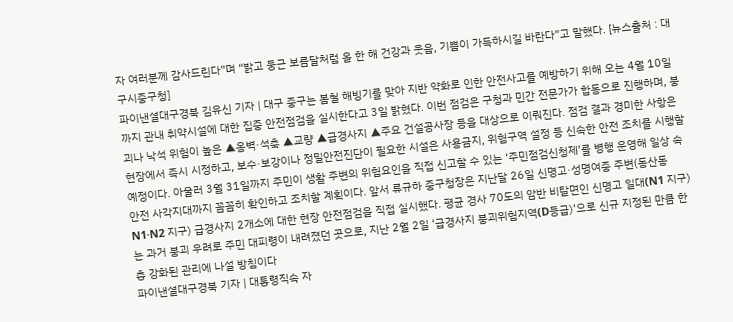자 여러분께 감사드린다”며 “밝고 둥근 보름달처럼 올 한 해 건강과 웃음, 기쁨이 가득하시길 바란다”고 말했다. [뉴스출처 : 대구시중구청]
파이낸셜대구경북 김유신 기자 | 대구 중구는 봄철 해빙기를 맞아 지반 약화로 인한 안전사고를 예방하기 위해 오는 4월 10일까지 관내 취약시설에 대한 집중 안전점검을 실시한다고 3일 밝혔다. 이번 점검은 구청과 민간 전문가가 합동으로 진행하며, 붕괴나 낙석 위험이 높은 ▲옹벽·석축 ▲교량 ▲급경사지 ▲주요 건설공사장 등을 대상으로 이뤄진다. 점검 결과 경미한 사항은 현장에서 즉시 시정하고, 보수·보강이나 정밀안전진단이 필요한 시설은 사용금지, 위험구역 설정 등 신속한 안전 조치를 시행할 예정이다. 아울러 3월 31일까지 주민이 생활 주변의 위험요인을 직접 신고할 수 있는 ‘주민점검신청제’를 병행 운영해 일상 속 안전 사각지대까지 꼼꼼히 확인하고 조치할 계획이다. 앞서 류규하 중구청장은 지난달 26일 신명고·성명여중 주변(동산동 N1·N2 지구) 급경사지 2개소에 대한 현장 안전점검을 직접 실시했다. 평균 경사 70도의 암반 비탈면인 신명고 일대(N1 지구)는 과거 붕괴 우려로 주민 대피령이 내려졌던 곳으로, 지난 2월 2일 ‘급경사지 붕괴위험지역(D등급)’으로 신규 지정된 만큼 한층 강화된 관리에 나설 방침이다
파이낸셜대구경북 기자 | 대통령직속 자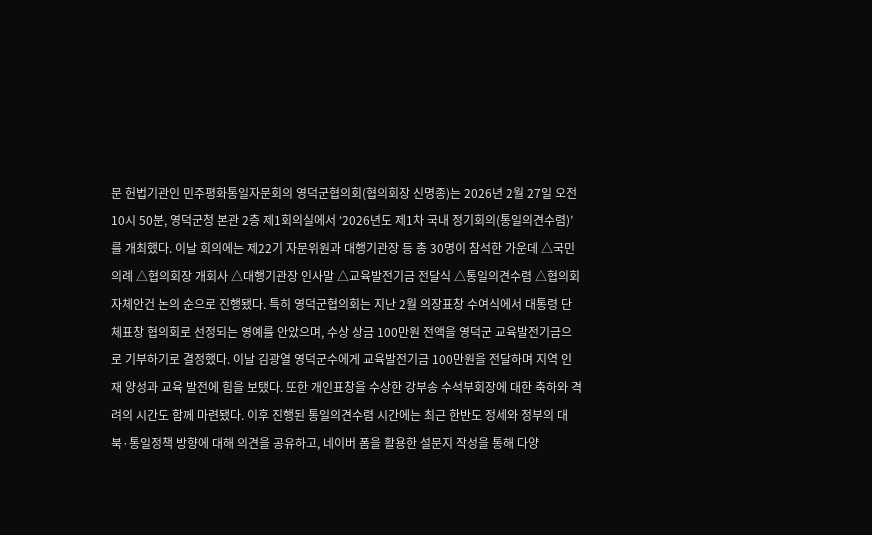문 헌법기관인 민주평화통일자문회의 영덕군협의회(협의회장 신명종)는 2026년 2월 27일 오전 10시 50분, 영덕군청 본관 2층 제1회의실에서 ‘2026년도 제1차 국내 정기회의(통일의견수렴)’를 개최했다. 이날 회의에는 제22기 자문위원과 대행기관장 등 총 30명이 참석한 가운데 △국민의례 △협의회장 개회사 △대행기관장 인사말 △교육발전기금 전달식 △통일의견수렴 △협의회 자체안건 논의 순으로 진행됐다. 특히 영덕군협의회는 지난 2월 의장표창 수여식에서 대통령 단체표창 협의회로 선정되는 영예를 안았으며, 수상 상금 100만원 전액을 영덕군 교육발전기금으로 기부하기로 결정했다. 이날 김광열 영덕군수에게 교육발전기금 100만원을 전달하며 지역 인재 양성과 교육 발전에 힘을 보탰다. 또한 개인표창을 수상한 강부송 수석부회장에 대한 축하와 격려의 시간도 함께 마련됐다. 이후 진행된 통일의견수렴 시간에는 최근 한반도 정세와 정부의 대북·통일정책 방향에 대해 의견을 공유하고, 네이버 폼을 활용한 설문지 작성을 통해 다양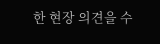한 현장 의견을 수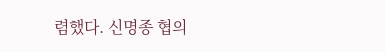렴했다. 신명종 협의